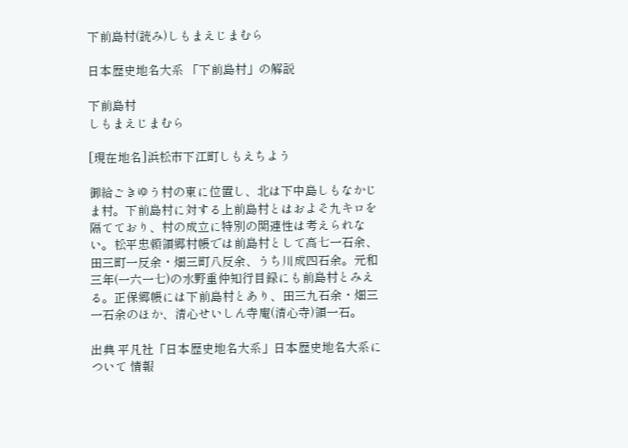下前島村(読み)しもまえじまむら

日本歴史地名大系 「下前島村」の解説

下前島村
しもまえじまむら

[現在地名]浜松市下江町しもえちよう

御給ごきゆう村の東に位置し、北は下中島しもなかじま村。下前島村に対する上前島村とはおよそ九キロを隔てており、村の成立に特別の関連性は考えられない。松平忠頼領郷村帳では前島村として高七一石余、田三町一反余・畑三町八反余、うち川成四石余。元和三年(一六一七)の水野重仲知行目録にも前島村とみえる。正保郷帳には下前島村とあり、田三九石余・畑三一石余のほか、清心せいしん寺庵(清心寺)領一石。

出典 平凡社「日本歴史地名大系」日本歴史地名大系について 情報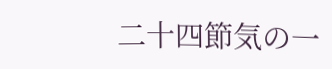二十四節気の一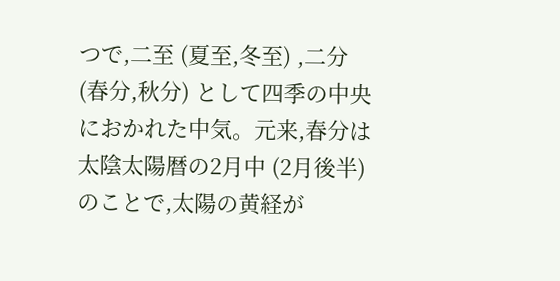つで,二至 (夏至,冬至) ,二分 (春分,秋分) として四季の中央におかれた中気。元来,春分は太陰太陽暦の2月中 (2月後半) のことで,太陽の黄経が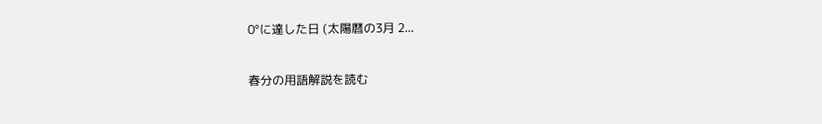0°に達した日 (太陽暦の3月 2...

春分の用語解説を読む